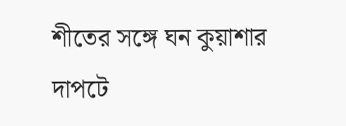শীতের সঙ্গে ঘন কুয়াশার দাপটে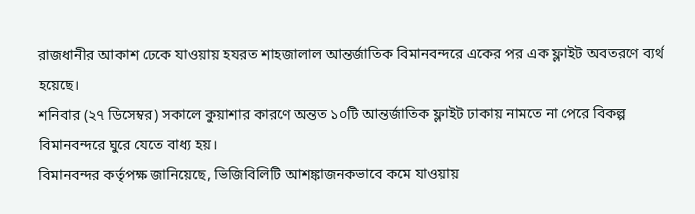রাজধানীর আকাশ ঢেকে যাওয়ায় হযরত শাহজালাল আন্তর্জাতিক বিমানবন্দরে একের পর এক ফ্লাইট অবতরণে ব্যর্থ হয়েছে।
শনিবার (২৭ ডিসেম্বর) সকালে কুয়াশার কারণে অন্তত ১০টি আন্তর্জাতিক ফ্লাইট ঢাকায় নামতে না পেরে বিকল্প বিমানবন্দরে ঘুরে যেতে বাধ্য হয়।
বিমানবন্দর কর্তৃপক্ষ জানিয়েছে, ভিজিবিলিটি আশঙ্কাজনকভাবে কমে যাওয়ায়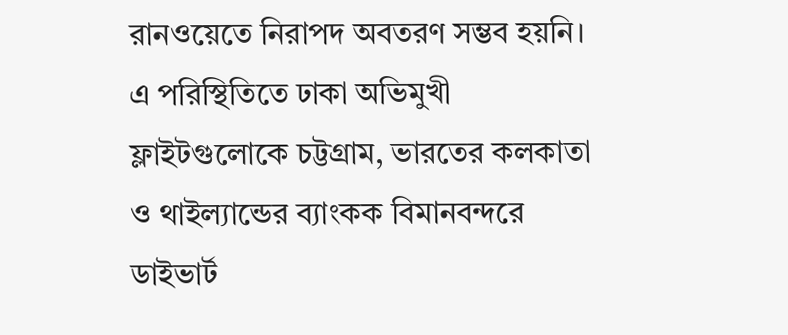রানওয়েতে নিরাপদ অবতরণ সম্ভব হয়নি। এ পরিস্থিতিতে ঢাকা অভিমুখী ফ্লাইটগুলোকে চট্টগ্রাম, ভারতের কলকাতা ও থাইল্যান্ডের ব্যাংকক বিমানবন্দরে ডাইভার্ট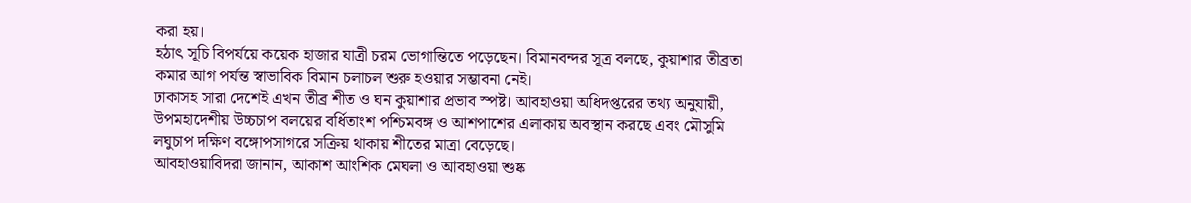করা হয়।
হঠাৎ সূচি বিপর্যয়ে কয়েক হাজার যাত্রী চরম ভোগান্তিতে পড়েছেন। বিমানবন্দর সূত্র বলছে, কুয়াশার তীব্রতা কমার আগ পর্যন্ত স্বাভাবিক বিমান চলাচল শুরু হওয়ার সম্ভাবনা নেই।
ঢাকাসহ সারা দেশেই এখন তীব্র শীত ও ঘন কুয়াশার প্রভাব স্পষ্ট। আবহাওয়া অধিদপ্তরের তথ্য অনুযায়ী, উপমহাদেশীয় উচ্চচাপ বলয়ের বর্ধিতাংশ পশ্চিমবঙ্গ ও আশপাশের এলাকায় অবস্থান করছে এবং মৌসুমি লঘুচাপ দক্ষিণ বঙ্গোপসাগরে সক্রিয় থাকায় শীতের মাত্রা বেড়েছে।
আবহাওয়াবিদরা জানান, আকাশ আংশিক মেঘলা ও আবহাওয়া শুষ্ক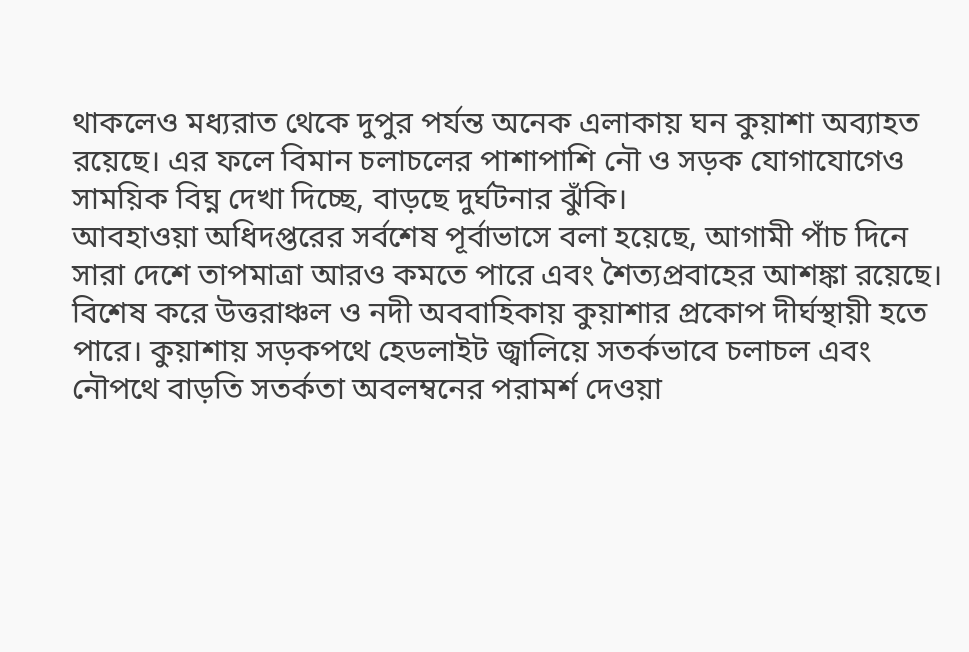থাকলেও মধ্যরাত থেকে দুপুর পর্যন্ত অনেক এলাকায় ঘন কুয়াশা অব্যাহত রয়েছে। এর ফলে বিমান চলাচলের পাশাপাশি নৌ ও সড়ক যোগাযোগেও সাময়িক বিঘ্ন দেখা দিচ্ছে, বাড়ছে দুর্ঘটনার ঝুঁকি।
আবহাওয়া অধিদপ্তরের সর্বশেষ পূর্বাভাসে বলা হয়েছে, আগামী পাঁচ দিনে সারা দেশে তাপমাত্রা আরও কমতে পারে এবং শৈত্যপ্রবাহের আশঙ্কা রয়েছে। বিশেষ করে উত্তরাঞ্চল ও নদী অববাহিকায় কুয়াশার প্রকোপ দীর্ঘস্থায়ী হতে পারে। কুয়াশায় সড়কপথে হেডলাইট জ্বালিয়ে সতর্কভাবে চলাচল এবং নৌপথে বাড়তি সতর্কতা অবলম্বনের পরামর্শ দেওয়া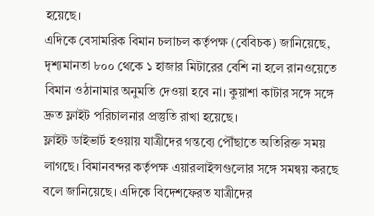হয়েছে।
এদিকে বেসামরিক বিমান চলাচল কর্তৃপক্ষ (বেবিচক) জানিয়েছে, দৃশ্যমানতা ৮০০ থেকে ১ হাজার মিটারের বেশি না হলে রানওয়েতে বিমান ওঠানামার অনুমতি দেওয়া হবে না। কুয়াশা কাটার সঙ্গে সঙ্গে দ্রুত ফ্লাইট পরিচালনার প্রস্তুতি রাখা হয়েছে।
ফ্লাইট ডাইভার্ট হওয়ায় যাত্রীদের গন্তব্যে পৌঁছাতে অতিরিক্ত সময় লাগছে। বিমানবন্দর কর্তৃপক্ষ এয়ারলাইন্সগুলোর সঙ্গে সমন্বয় করছে বলে জানিয়েছে। এদিকে বিদেশফেরত যাত্রীদের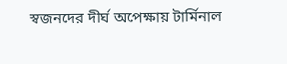স্বজনদের দীর্ঘ অপেক্ষায় টার্মিনাল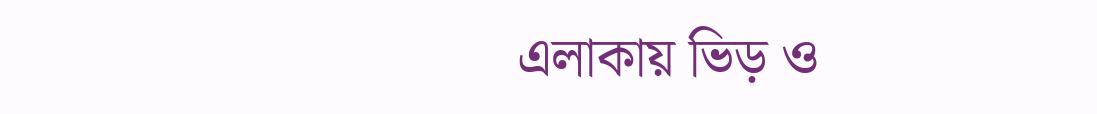এলাকায় ভিড় ও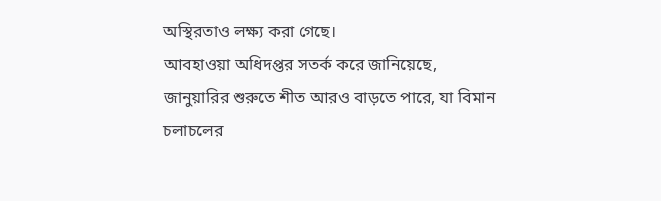অস্থিরতাও লক্ষ্য করা গেছে।
আবহাওয়া অধিদপ্তর সতর্ক করে জানিয়েছে, জানুয়ারির শুরুতে শীত আরও বাড়তে পারে, যা বিমান চলাচলের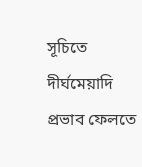সূচিতে দীর্ঘমেয়াদি প্রভাব ফেলতে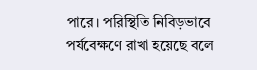পারে। পরিস্থিতি নিবিড়ভাবে পর্যবেক্ষণে রাখা হয়েছে বলে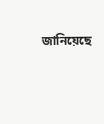জানিয়েছে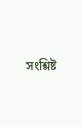সংশ্লিষ্ট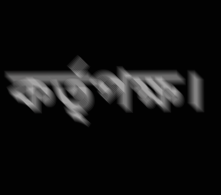কর্তৃপক্ষ।